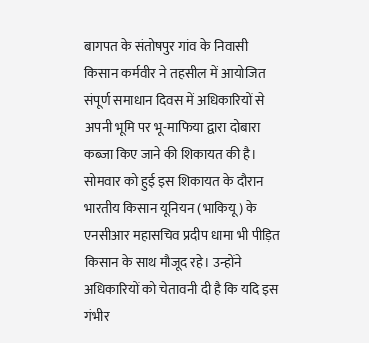बागपत के संतोषपुर गांव के निवासी किसान कर्मवीर ने तहसील में आयोजित संपूर्ण समाधान दिवस में अधिकारियों से अपनी भूमि पर भू-माफिया द्वारा दोबारा कब्जा किए जाने की शिकायत की है। सोमवार को हुई इस शिकायत के दौरान भारतीय किसान यूनियन (भाकियू) के एनसीआर महासचिव प्रदीप धामा भी पीड़ित किसान के साथ मौजूद रहे। उन्होंने अधिकारियों को चेतावनी दी है कि यदि इस गंभीर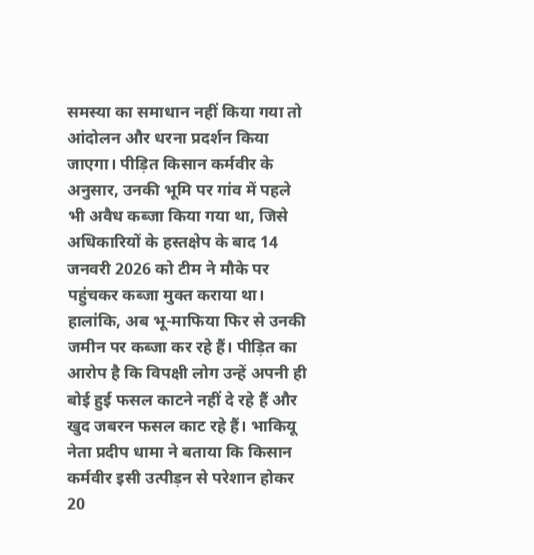समस्या का समाधान नहीं किया गया तो आंदोलन और धरना प्रदर्शन किया जाएगा। पीड़ित किसान कर्मवीर के अनुसार, उनकी भूमि पर गांव में पहले भी अवैध कब्जा किया गया था, जिसे अधिकारियों के हस्तक्षेप के बाद 14 जनवरी 2026 को टीम ने मौके पर पहुंचकर कब्जा मुक्त कराया था। हालांकि, अब भू-माफिया फिर से उनकी जमीन पर कब्जा कर रहे हैं। पीड़ित का आरोप है कि विपक्षी लोग उन्हें अपनी ही बोई हुई फसल काटने नहीं दे रहे हैं और खुद जबरन फसल काट रहे हैं। भाकियू नेता प्रदीप धामा ने बताया कि किसान कर्मवीर इसी उत्पीड़न से परेशान होकर 20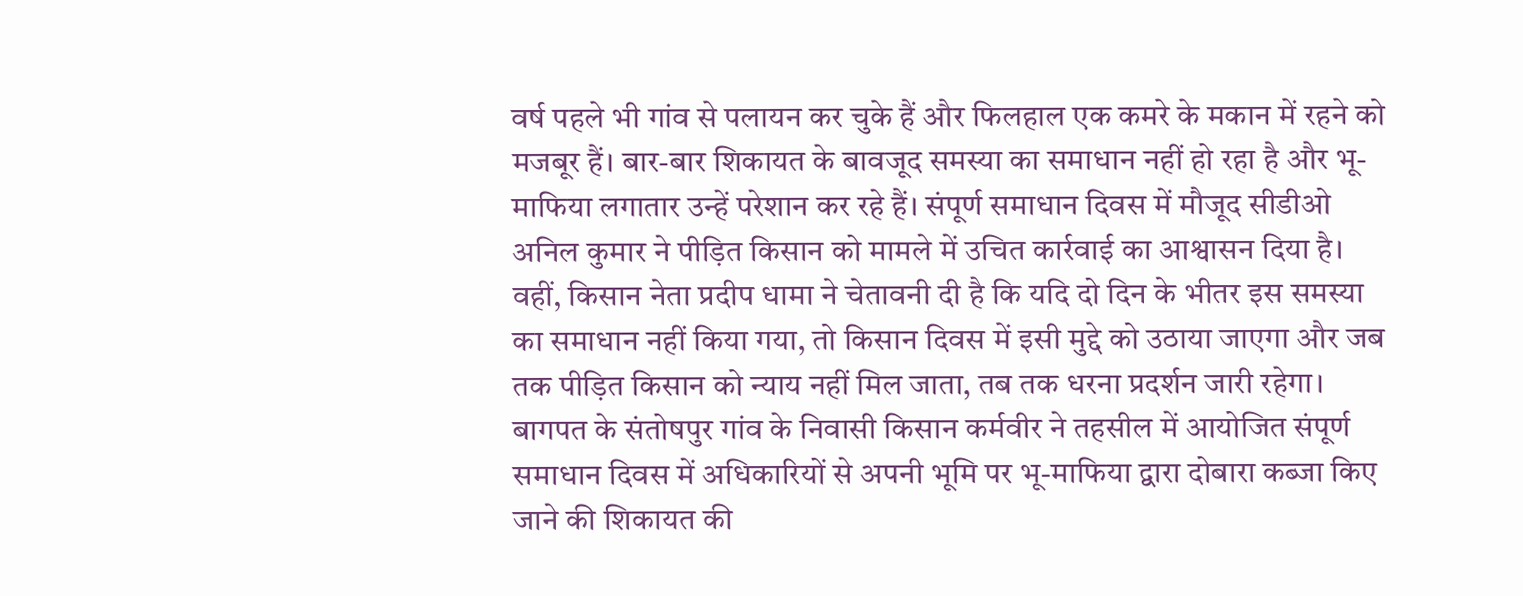वर्ष पहले भी गांव से पलायन कर चुके हैं और फिलहाल एक कमरे के मकान में रहने को मजबूर हैं। बार-बार शिकायत के बावजूद समस्या का समाधान नहीं हो रहा है और भू-माफिया लगातार उन्हें परेशान कर रहे हैं। संपूर्ण समाधान दिवस में मौजूद सीडीओ अनिल कुमार ने पीड़ित किसान को मामले में उचित कार्रवाई का आश्वासन दिया है। वहीं, किसान नेता प्रदीप धामा ने चेतावनी दी है कि यदि दो दिन के भीतर इस समस्या का समाधान नहीं किया गया, तो किसान दिवस में इसी मुद्दे को उठाया जाएगा और जब तक पीड़ित किसान को न्याय नहीं मिल जाता, तब तक धरना प्रदर्शन जारी रहेगा।
बागपत के संतोषपुर गांव के निवासी किसान कर्मवीर ने तहसील में आयोजित संपूर्ण समाधान दिवस में अधिकारियों से अपनी भूमि पर भू-माफिया द्वारा दोबारा कब्जा किए जाने की शिकायत की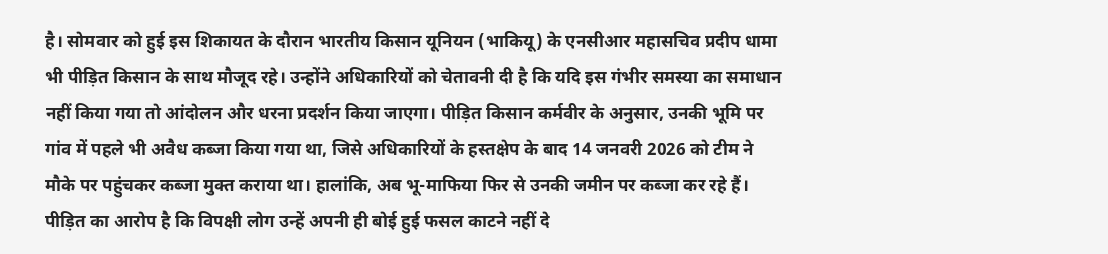है। सोमवार को हुई इस शिकायत के दौरान भारतीय किसान यूनियन (भाकियू) के एनसीआर महासचिव प्रदीप धामा भी पीड़ित किसान के साथ मौजूद रहे। उन्होंने अधिकारियों को चेतावनी दी है कि यदि इस गंभीर समस्या का समाधान नहीं किया गया तो आंदोलन और धरना प्रदर्शन किया जाएगा। पीड़ित किसान कर्मवीर के अनुसार, उनकी भूमि पर गांव में पहले भी अवैध कब्जा किया गया था, जिसे अधिकारियों के हस्तक्षेप के बाद 14 जनवरी 2026 को टीम ने मौके पर पहुंचकर कब्जा मुक्त कराया था। हालांकि, अब भू-माफिया फिर से उनकी जमीन पर कब्जा कर रहे हैं। पीड़ित का आरोप है कि विपक्षी लोग उन्हें अपनी ही बोई हुई फसल काटने नहीं दे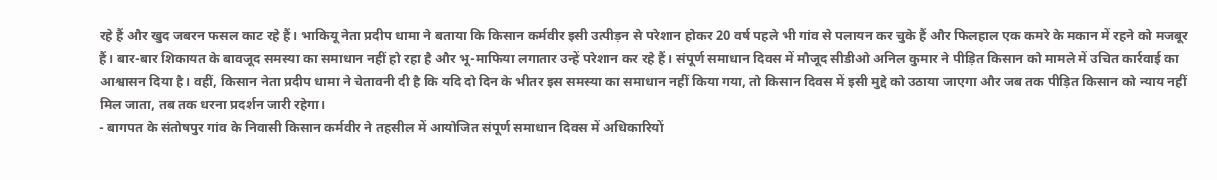रहे हैं और खुद जबरन फसल काट रहे हैं। भाकियू नेता प्रदीप धामा ने बताया कि किसान कर्मवीर इसी उत्पीड़न से परेशान होकर 20 वर्ष पहले भी गांव से पलायन कर चुके हैं और फिलहाल एक कमरे के मकान में रहने को मजबूर हैं। बार-बार शिकायत के बावजूद समस्या का समाधान नहीं हो रहा है और भू-माफिया लगातार उन्हें परेशान कर रहे हैं। संपूर्ण समाधान दिवस में मौजूद सीडीओ अनिल कुमार ने पीड़ित किसान को मामले में उचित कार्रवाई का आश्वासन दिया है। वहीं, किसान नेता प्रदीप धामा ने चेतावनी दी है कि यदि दो दिन के भीतर इस समस्या का समाधान नहीं किया गया, तो किसान दिवस में इसी मुद्दे को उठाया जाएगा और जब तक पीड़ित किसान को न्याय नहीं मिल जाता, तब तक धरना प्रदर्शन जारी रहेगा।
- बागपत के संतोषपुर गांव के निवासी किसान कर्मवीर ने तहसील में आयोजित संपूर्ण समाधान दिवस में अधिकारियों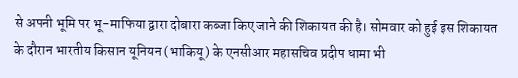से अपनी भूमि पर भू-माफिया द्वारा दोबारा कब्जा किए जाने की शिकायत की है। सोमवार को हुई इस शिकायत के दौरान भारतीय किसान यूनियन (भाकियू) के एनसीआर महासचिव प्रदीप धामा भी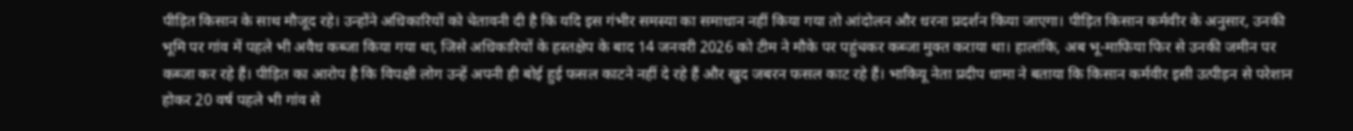पीड़ित किसान के साथ मौजूद रहे। उन्होंने अधिकारियों को चेतावनी दी है कि यदि इस गंभीर समस्या का समाधान नहीं किया गया तो आंदोलन और धरना प्रदर्शन किया जाएगा। पीड़ित किसान कर्मवीर के अनुसार, उनकी भूमि पर गांव में पहले भी अवैध कब्जा किया गया था, जिसे अधिकारियों के हस्तक्षेप के बाद 14 जनवरी 2026 को टीम ने मौके पर पहुंचकर कब्जा मुक्त कराया था। हालांकि, अब भू-माफिया फिर से उनकी जमीन पर कब्जा कर रहे हैं। पीड़ित का आरोप है कि विपक्षी लोग उन्हें अपनी ही बोई हुई फसल काटने नहीं दे रहे हैं और खुद जबरन फसल काट रहे हैं। भाकियू नेता प्रदीप धामा ने बताया कि किसान कर्मवीर इसी उत्पीड़न से परेशान होकर 20 वर्ष पहले भी गांव से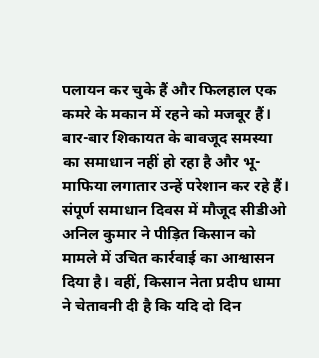पलायन कर चुके हैं और फिलहाल एक कमरे के मकान में रहने को मजबूर हैं। बार-बार शिकायत के बावजूद समस्या का समाधान नहीं हो रहा है और भू-माफिया लगातार उन्हें परेशान कर रहे हैं। संपूर्ण समाधान दिवस में मौजूद सीडीओ अनिल कुमार ने पीड़ित किसान को मामले में उचित कार्रवाई का आश्वासन दिया है। वहीं, किसान नेता प्रदीप धामा ने चेतावनी दी है कि यदि दो दिन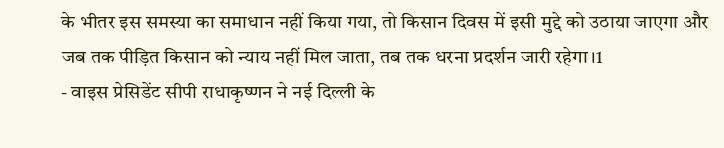के भीतर इस समस्या का समाधान नहीं किया गया, तो किसान दिवस में इसी मुद्दे को उठाया जाएगा और जब तक पीड़ित किसान को न्याय नहीं मिल जाता, तब तक धरना प्रदर्शन जारी रहेगा।1
- वाइस प्रेसिडेंट सीपी राधाकृष्णन ने नई दिल्ली के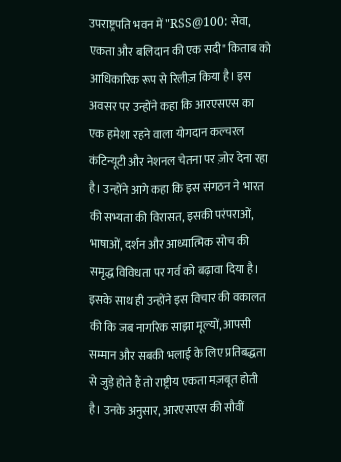उपराष्ट्रपति भवन में "RSS@100: सेवा, एकता और बलिदान की एक सदी" किताब को आधिकारिक रूप से रिलीज़ किया है। इस अवसर पर उन्होंने कहा कि आरएसएस का एक हमेशा रहने वाला योगदान कल्चरल कंटिन्यूटी और नेशनल चेतना पर ज़ोर देना रहा है। उन्होंने आगे कहा कि इस संगठन ने भारत की सभ्यता की विरासत, इसकी परंपराओं, भाषाओं, दर्शन और आध्यात्मिक सोच की समृद्ध विविधता पर गर्व को बढ़ावा दिया है। इसके साथ ही उन्होंने इस विचार की वकालत की कि जब नागरिक साझा मूल्यों, आपसी सम्मान और सबकी भलाई के लिए प्रतिबद्धता से जुड़े होते हैं तो राष्ट्रीय एकता मज़बूत होती है। उनके अनुसार, आरएसएस की सौवीं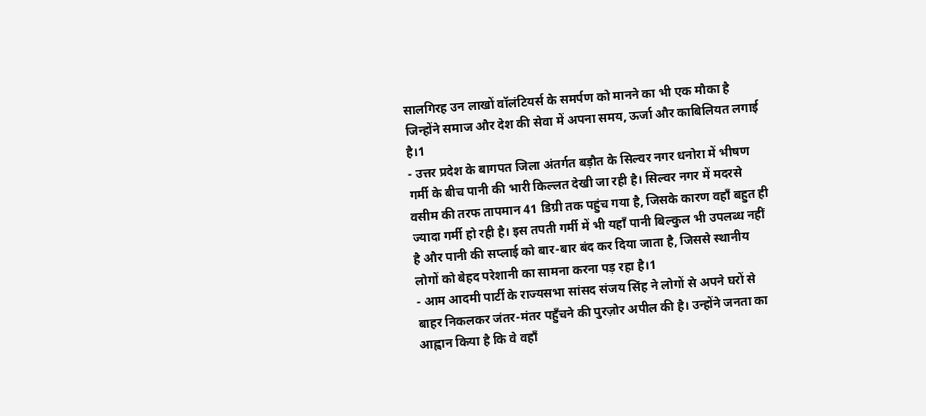सालगिरह उन लाखों वॉलंटियर्स के समर्पण को मानने का भी एक मौका है जिन्होंने समाज और देश की सेवा में अपना समय, ऊर्जा और काबिलियत लगाई है।1
- उत्तर प्रदेश के बागपत जिला अंतर्गत बड़ौत के सिल्वर नगर धनोरा में भीषण गर्मी के बीच पानी की भारी किल्लत देखी जा रही है। सिल्वर नगर में मदरसे वसीम की तरफ तापमान 41 डिग्री तक पहुंच गया है, जिसके कारण वहाँ बहुत ही ज्यादा गर्मी हो रही है। इस तपती गर्मी में भी यहाँ पानी बिल्कुल भी उपलब्ध नहीं है और पानी की सप्लाई को बार-बार बंद कर दिया जाता है, जिससे स्थानीय लोगों को बेहद परेशानी का सामना करना पड़ रहा है।1
- आम आदमी पार्टी के राज्यसभा सांसद संजय सिंह ने लोगों से अपने घरों से बाहर निकलकर जंतर-मंतर पहुँचने की पुरज़ोर अपील की है। उन्होंने जनता का आह्वान किया है कि वे वहाँ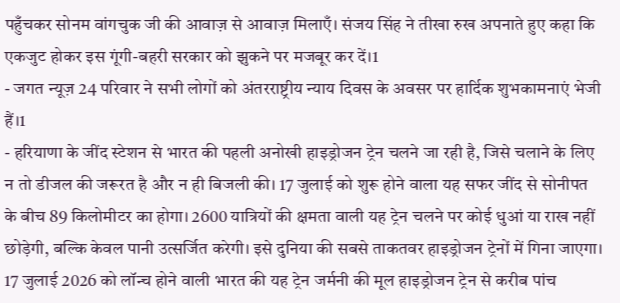पहुँचकर सोनम वांगचुक जी की आवाज़ से आवाज़ मिलाएँ। संजय सिंह ने तीखा रुख अपनाते हुए कहा कि एकजुट होकर इस गूंगी-बहरी सरकार को झुकने पर मजबूर कर दें।1
- जगत न्यूज़ 24 परिवार ने सभी लोगों को अंतरराष्ट्रीय न्याय दिवस के अवसर पर हार्दिक शुभकामनाएं भेजी हैं।1
- हरियाणा के जींद स्टेशन से भारत की पहली अनोखी हाइड्रोजन ट्रेन चलने जा रही है, जिसे चलाने के लिए न तो डीजल की जरूरत है और न ही बिजली की। 17 जुलाई को शुरू होने वाला यह सफर जींद से सोनीपत के बीच 89 किलोमीटर का होगा। 2600 यात्रियों की क्षमता वाली यह ट्रेन चलने पर कोई धुआं या राख नहीं छोड़ेगी, बल्कि केवल पानी उत्सर्जित करेगी। इसे दुनिया की सबसे ताकतवर हाइड्रोजन ट्रेनों में गिना जाएगा। 17 जुलाई 2026 को लॉन्च होने वाली भारत की यह ट्रेन जर्मनी की मूल हाइड्रोजन ट्रेन से करीब पांच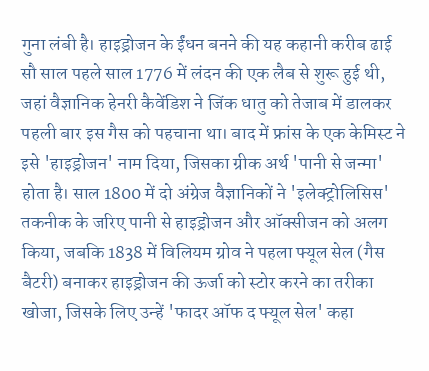गुना लंबी है। हाइड्रोजन के ईंधन बनने की यह कहानी करीब ढाई सौ साल पहले साल 1776 में लंदन की एक लैब से शुरू हुई थी, जहां वैज्ञानिक हेनरी कैवेंडिश ने जिंक धातु को तेजाब में डालकर पहली बार इस गैस को पहचाना था। बाद में फ्रांस के एक केमिस्ट ने इसे 'हाइड्रोजन' नाम दिया, जिसका ग्रीक अर्थ 'पानी से जन्मा' होता है। साल 1800 में दो अंग्रेज वैज्ञानिकों ने 'इलेक्ट्रोलिसिस' तकनीक के जरिए पानी से हाइड्रोजन और ऑक्सीजन को अलग किया, जबकि 1838 में विलियम ग्रोव ने पहला फ्यूल सेल (गैस बैटरी) बनाकर हाइड्रोजन की ऊर्जा को स्टोर करने का तरीका खोजा, जिसके लिए उन्हें 'फादर ऑफ द फ्यूल सेल' कहा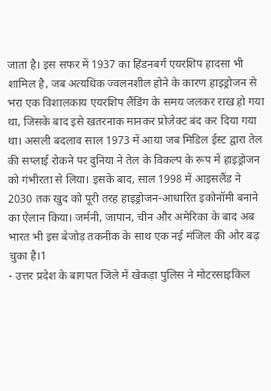जाता है। इस सफर में 1937 का हिंडनबर्ग एयरशिप हादसा भी शामिल है, जब अत्यधिक ज्वलनशील होने के कारण हाइड्रोजन से भरा एक विशालकाय एयरशिप लैंडिंग के समय जलकर राख हो गया था, जिसके बाद इसे खतरनाक मानकर प्रोजेक्ट बंद कर दिया गया था। असली बदलाव साल 1973 में आया जब मिडिल ईस्ट द्वारा तेल की सप्लाई रोकने पर दुनिया ने तेल के विकल्प के रूप में हाइड्रोजन को गंभीरता से लिया। इसके बाद, साल 1998 में आइसलैंड ने 2030 तक खुद को पूरी तरह हाइड्रोजन-आधारित इकोनॉमी बनाने का ऐलान किया। जर्मनी, जापान, चीन और अमेरिका के बाद अब भारत भी इस बेजोड़ तकनीक के साथ एक नई मंजिल की ओर बढ़ चुका है।1
- उत्तर प्रदेश के बागपत जिले में खेकड़ा पुलिस ने मोटरसाइकिल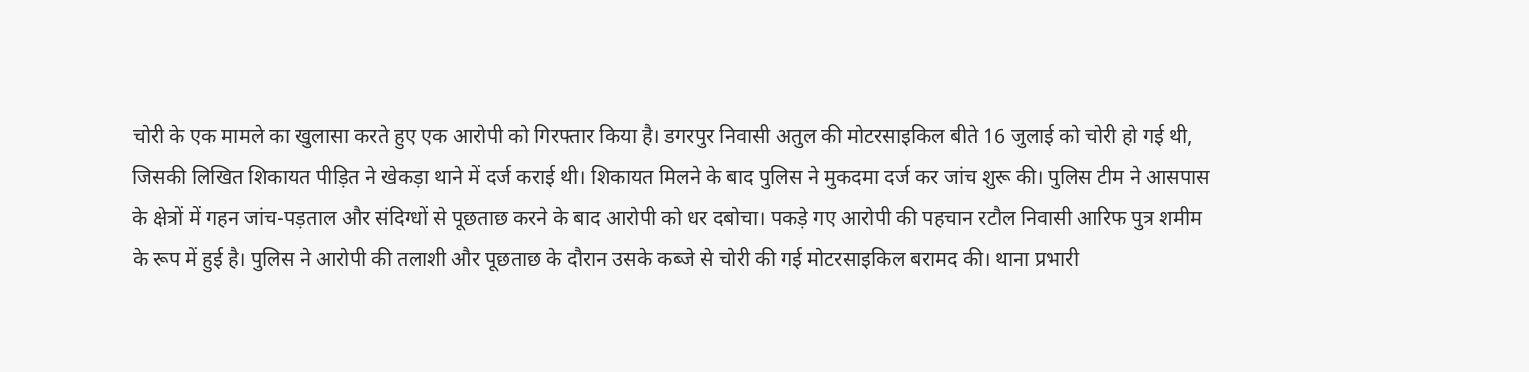चोरी के एक मामले का खुलासा करते हुए एक आरोपी को गिरफ्तार किया है। डगरपुर निवासी अतुल की मोटरसाइकिल बीते 16 जुलाई को चोरी हो गई थी, जिसकी लिखित शिकायत पीड़ित ने खेकड़ा थाने में दर्ज कराई थी। शिकायत मिलने के बाद पुलिस ने मुकदमा दर्ज कर जांच शुरू की। पुलिस टीम ने आसपास के क्षेत्रों में गहन जांच-पड़ताल और संदिग्धों से पूछताछ करने के बाद आरोपी को धर दबोचा। पकड़े गए आरोपी की पहचान रटौल निवासी आरिफ पुत्र शमीम के रूप में हुई है। पुलिस ने आरोपी की तलाशी और पूछताछ के दौरान उसके कब्जे से चोरी की गई मोटरसाइकिल बरामद की। थाना प्रभारी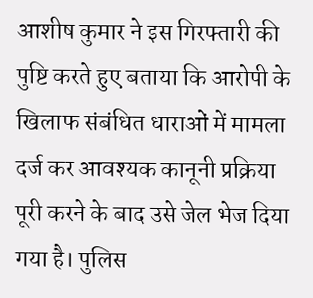आशीष कुमार ने इस गिरफ्तारी की पुष्टि करते हुए बताया कि आरोपी के खिलाफ संबंधित धाराओं में मामला दर्ज कर आवश्यक कानूनी प्रक्रिया पूरी करने के बाद उसे जेल भेज दिया गया है। पुलिस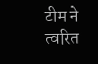टीम ने त्वरित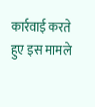कार्रवाई करते हुए इस मामले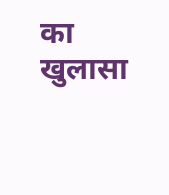का खुलासा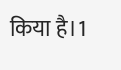किया है।1